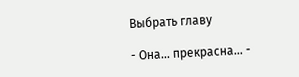Выбрать главу

- Она... прекрасна... -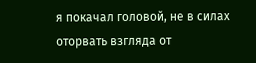я покачал головой, не в силах оторвать взгляда от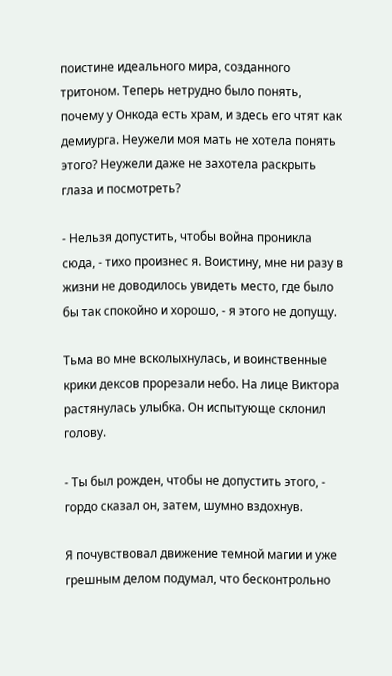поистине идеального мира, созданного тритоном. Теперь нетрудно было понять, почему у Онкода есть храм, и здесь его чтят как демиурга. Неужели моя мать не хотела понять этого? Неужели даже не захотела раскрыть глаза и посмотреть?

- Нельзя допустить, чтобы война проникла сюда, - тихо произнес я. Воистину, мне ни разу в жизни не доводилось увидеть место, где было бы так спокойно и хорошо, - я этого не допущу.

Тьма во мне всколыхнулась, и воинственные крики дексов прорезали небо. На лице Виктора растянулась улыбка. Он испытующе склонил голову.

- Ты был рожден, чтобы не допустить этого, - гордо сказал он, затем, шумно вздохнув.

Я почувствовал движение темной магии и уже грешным делом подумал, что бесконтрольно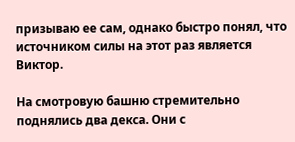призываю ее сам, однако быстро понял, что источником силы на этот раз является Виктор.

На смотровую башню стремительно поднялись два декса. Они с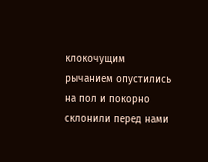клокочущим рычанием опустились на пол и покорно склонили перед нами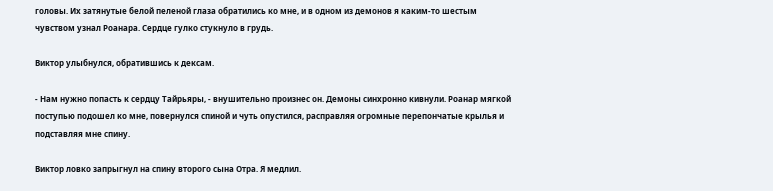головы. Их затянутые белой пеленой глаза обратились ко мне, и в одном из демонов я каким-то шестым чувством узнал Роанара. Сердце гулко стукнуло в грудь.

Виктор улыбнулся, обратившись к дексам.

- Нам нужно попасть к сердцу Тайрьяры, - внушительно произнес он. Демоны синхронно кивнули. Роанар мягкой поступью подошел ко мне, повернулся спиной и чуть опустился, расправляя огромные перепончатые крылья и подставляя мне спину.

Виктор ловко запрыгнул на спину второго сына Отра. Я медлил.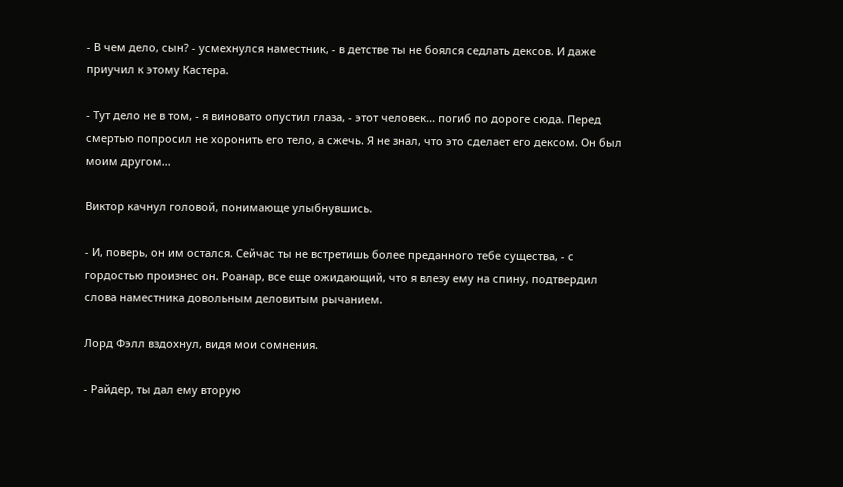- В чем дело, сын? - усмехнулся наместник, - в детстве ты не боялся седлать дексов. И даже приучил к этому Кастера.

- Тут дело не в том, - я виновато опустил глаза, - этот человек... погиб по дороге сюда. Перед смертью попросил не хоронить его тело, а сжечь. Я не знал, что это сделает его дексом. Он был моим другом...

Виктор качнул головой, понимающе улыбнувшись.

- И, поверь, он им остался. Сейчас ты не встретишь более преданного тебе существа, - с гордостью произнес он. Роанар, все еще ожидающий, что я влезу ему на спину, подтвердил слова наместника довольным деловитым рычанием.

Лорд Фэлл вздохнул, видя мои сомнения.

- Райдер, ты дал ему вторую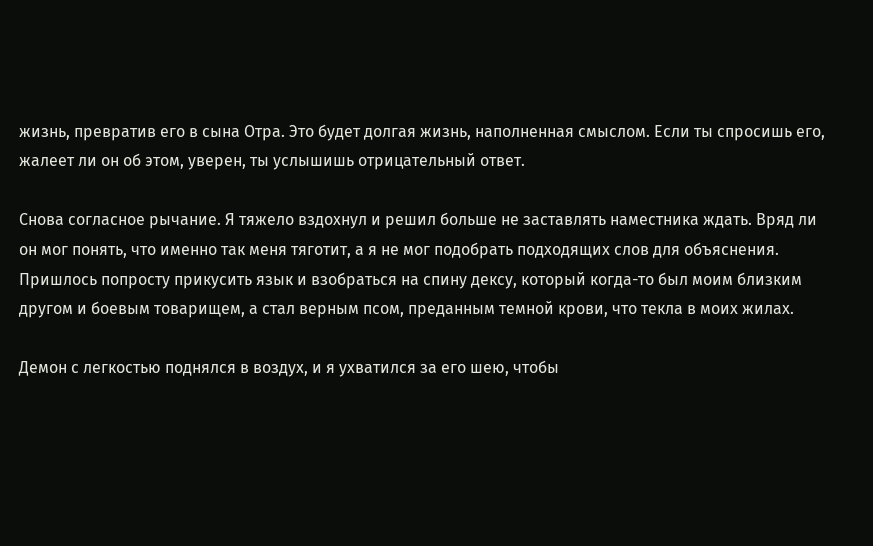жизнь, превратив его в сына Отра. Это будет долгая жизнь, наполненная смыслом. Если ты спросишь его, жалеет ли он об этом, уверен, ты услышишь отрицательный ответ.

Снова согласное рычание. Я тяжело вздохнул и решил больше не заставлять наместника ждать. Вряд ли он мог понять, что именно так меня тяготит, а я не мог подобрать подходящих слов для объяснения. Пришлось попросту прикусить язык и взобраться на спину дексу, который когда-то был моим близким другом и боевым товарищем, а стал верным псом, преданным темной крови, что текла в моих жилах.

Демон с легкостью поднялся в воздух, и я ухватился за его шею, чтобы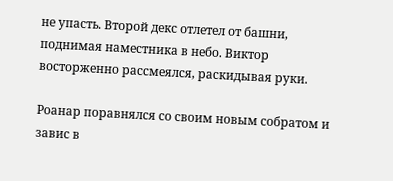не упасть. Второй декс отлетел от башни, поднимая наместника в небо. Виктор восторженно рассмеялся, раскидывая руки.

Роанар поравнялся со своим новым собратом и завис в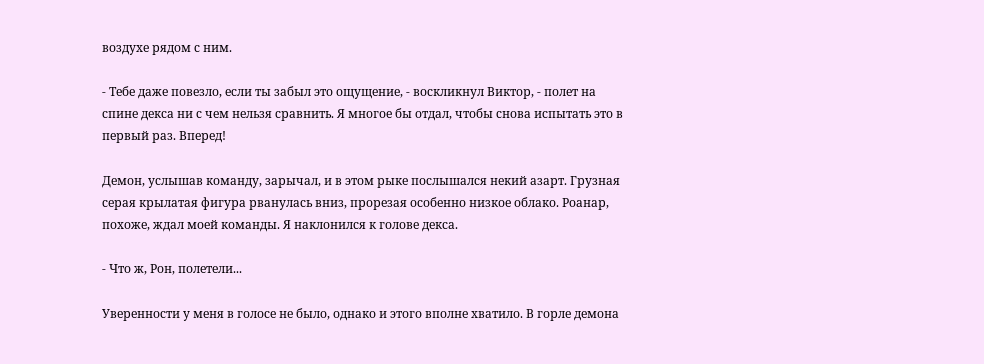воздухе рядом с ним.

- Тебе даже повезло, если ты забыл это ощущение, - воскликнул Виктор, - полет на спине декса ни с чем нельзя сравнить. Я многое бы отдал, чтобы снова испытать это в первый раз. Вперед!

Демон, услышав команду, зарычал, и в этом рыке послышался некий азарт. Грузная серая крылатая фигура рванулась вниз, прорезая особенно низкое облако. Роанар, похоже, ждал моей команды. Я наклонился к голове декса.

- Что ж, Рон, полетели...

Уверенности у меня в голосе не было, однако и этого вполне хватило. В горле демона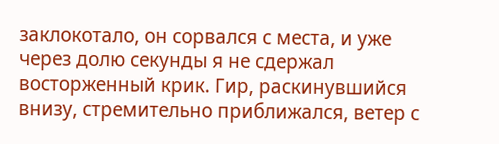заклокотало, он сорвался с места, и уже через долю секунды я не сдержал восторженный крик. Гир, раскинувшийся внизу, стремительно приближался, ветер с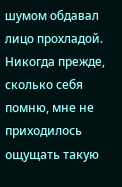шумом обдавал лицо прохладой. Никогда прежде, сколько себя помню, мне не приходилось ощущать такую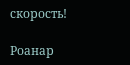скорость!

Роанар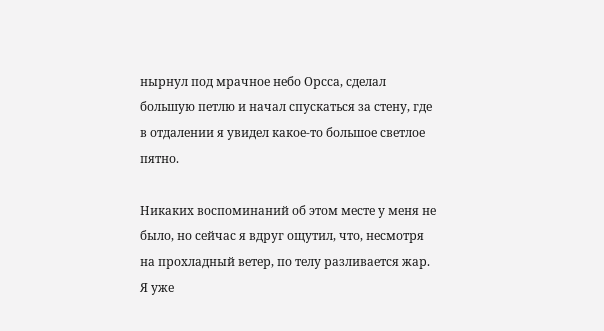нырнул под мрачное небо Орсса, сделал большую петлю и начал спускаться за стену, где в отдалении я увидел какое-то большое светлое пятно.

Никаких воспоминаний об этом месте у меня не было, но сейчас я вдруг ощутил, что, несмотря на прохладный ветер, по телу разливается жар. Я уже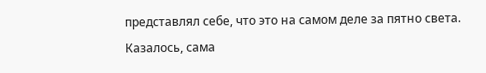представлял себе, что это на самом деле за пятно света. Казалось, сама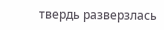твердь разверзлась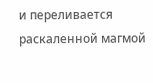и переливается раскаленной магмой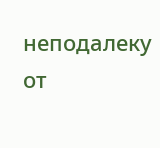неподалеку от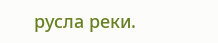русла реки.